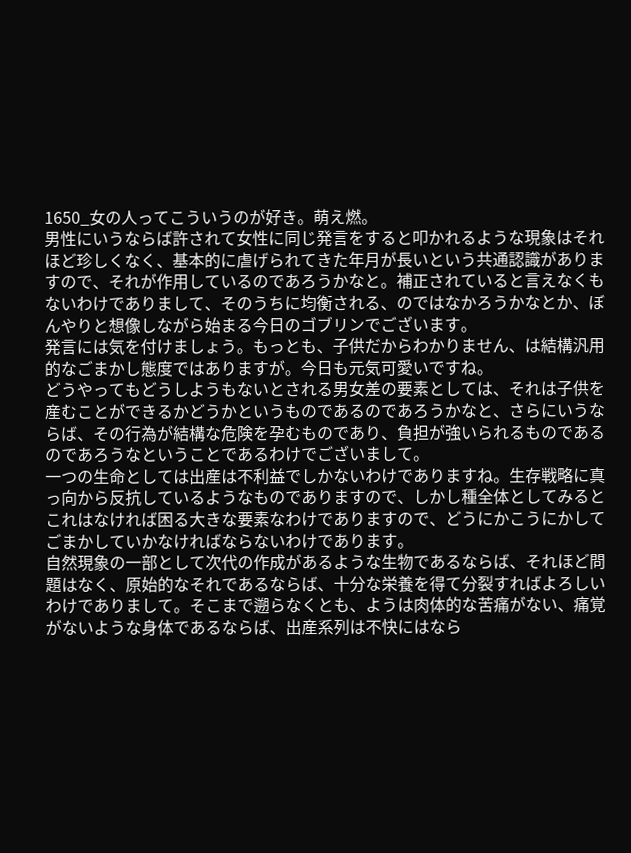1650_女の人ってこういうのが好き。萌え燃。
男性にいうならば許されて女性に同じ発言をすると叩かれるような現象はそれほど珍しくなく、基本的に虐げられてきた年月が長いという共通認識がありますので、それが作用しているのであろうかなと。補正されていると言えなくもないわけでありまして、そのうちに均衡される、のではなかろうかなとか、ぼんやりと想像しながら始まる今日のゴブリンでございます。
発言には気を付けましょう。もっとも、子供だからわかりません、は結構汎用的なごまかし態度ではありますが。今日も元気可愛いですね。
どうやってもどうしようもないとされる男女差の要素としては、それは子供を産むことができるかどうかというものであるのであろうかなと、さらにいうならば、その行為が結構な危険を孕むものであり、負担が強いられるものであるのであろうなということであるわけでございまして。
一つの生命としては出産は不利益でしかないわけでありますね。生存戦略に真っ向から反抗しているようなものでありますので、しかし種全体としてみるとこれはなければ困る大きな要素なわけでありますので、どうにかこうにかしてごまかしていかなければならないわけであります。
自然現象の一部として次代の作成があるような生物であるならば、それほど問題はなく、原始的なそれであるならば、十分な栄養を得て分裂すればよろしいわけでありまして。そこまで遡らなくとも、ようは肉体的な苦痛がない、痛覚がないような身体であるならば、出産系列は不快にはなら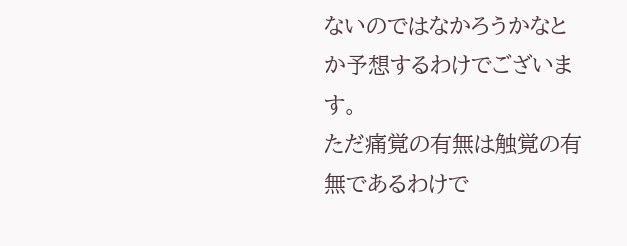ないのではなかろうかなとか予想するわけでございます。
ただ痛覚の有無は触覚の有無であるわけで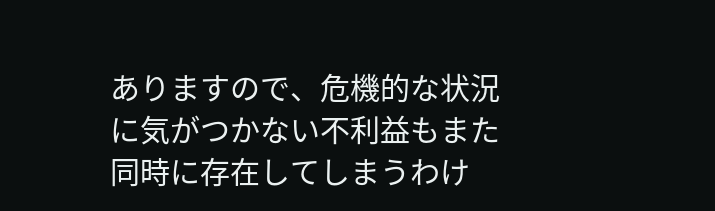ありますので、危機的な状況に気がつかない不利益もまた同時に存在してしまうわけ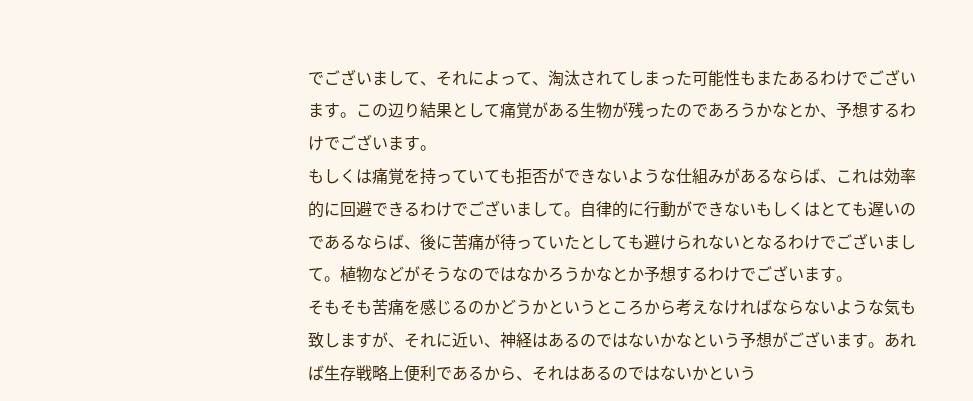でございまして、それによって、淘汰されてしまった可能性もまたあるわけでございます。この辺り結果として痛覚がある生物が残ったのであろうかなとか、予想するわけでございます。
もしくは痛覚を持っていても拒否ができないような仕組みがあるならば、これは効率的に回避できるわけでございまして。自律的に行動ができないもしくはとても遅いのであるならば、後に苦痛が待っていたとしても避けられないとなるわけでございまして。植物などがそうなのではなかろうかなとか予想するわけでございます。
そもそも苦痛を感じるのかどうかというところから考えなければならないような気も致しますが、それに近い、神経はあるのではないかなという予想がございます。あれば生存戦略上便利であるから、それはあるのではないかという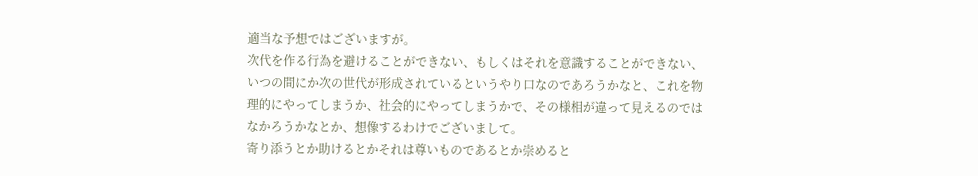適当な予想ではございますが。
次代を作る行為を避けることができない、もしくはそれを意識することができない、いつの間にか次の世代が形成されているというやり口なのであろうかなと、これを物理的にやってしまうか、社会的にやってしまうかで、その様相が違って見えるのではなかろうかなとか、想像するわけでございまして。
寄り添うとか助けるとかそれは尊いものであるとか崇めると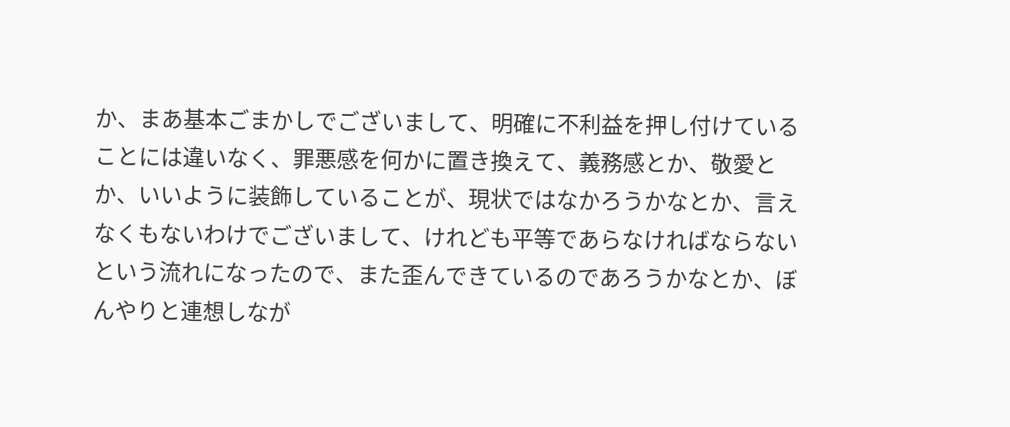か、まあ基本ごまかしでございまして、明確に不利益を押し付けていることには違いなく、罪悪感を何かに置き換えて、義務感とか、敬愛とか、いいように装飾していることが、現状ではなかろうかなとか、言えなくもないわけでございまして、けれども平等であらなければならないという流れになったので、また歪んできているのであろうかなとか、ぼんやりと連想しなが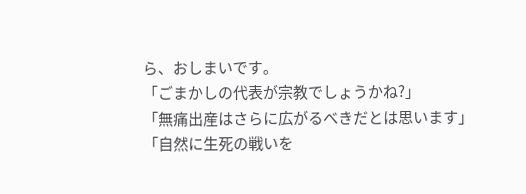ら、おしまいです。
「ごまかしの代表が宗教でしょうかね?」
「無痛出産はさらに広がるべきだとは思います」
「自然に生死の戦いを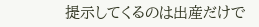提示してくるのは出産だけで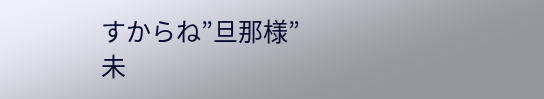すからね”旦那様”
未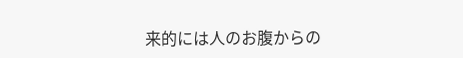来的には人のお腹からの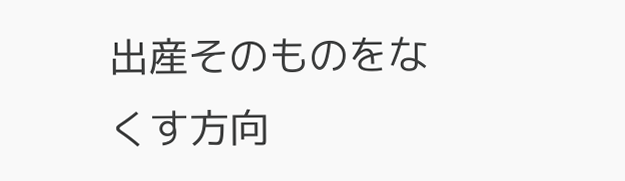出産そのものをなくす方向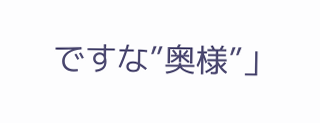ですな”奥様”」